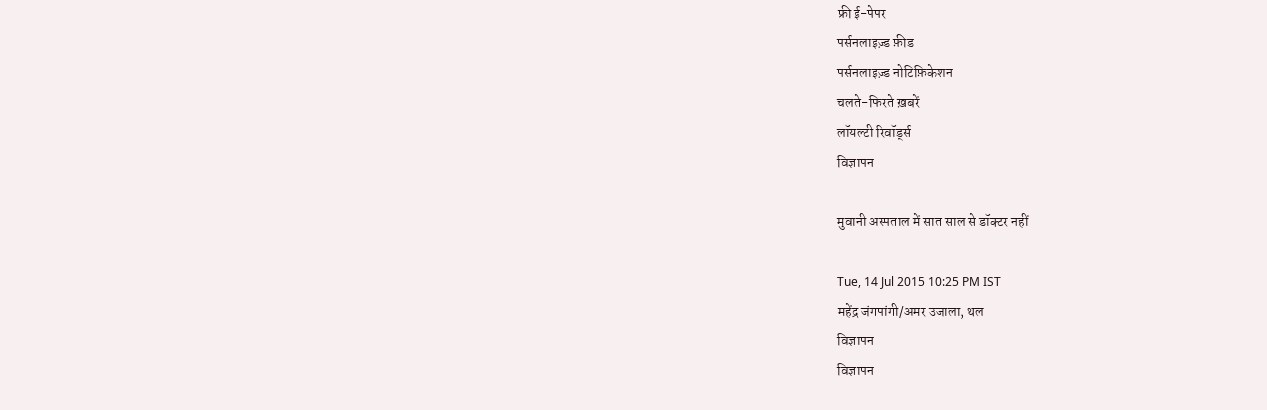फ्री ई-पेपर
पर्सनलाइज़्ड फ़ीड
पर्सनलाइज़्ड नोटिफ़िकेशन
चलते-फिरते ख़बरें
लॉयल्टी रिवॉर्ड्स
विज्ञापन

मुवानी अस्पताल में सात साल से डॉक्टर नहीं

Tue, 14 Jul 2015 10:25 PM IST
महेंद्र जंगपांगी/अमर उजाला, थल
विज्ञापन
विज्ञापन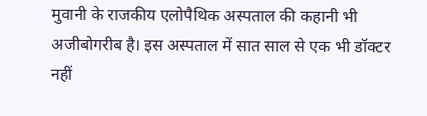मुवानी के राजकीय एलोपैथिक अस्पताल की कहानी भी अजीबोगरीब है। इस अस्पताल में सात साल से एक भी डॉक्टर नहीं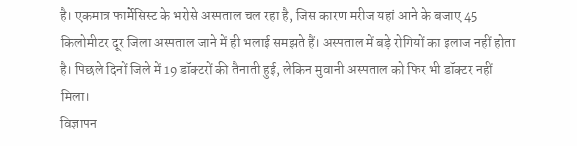है। एकमात्र फार्मेसिस्ट के भरोसे अस्पताल चल रहा है, जिस कारण मरीज यहां आने के बजाए 45 किलोमीटर दूर जिला अस्पताल जाने में ही भलाई समझते हैं। अस्पताल में बड़े रोगियों का इलाज नहीं होता है। पिछले दिनों जिले में 19 डॉक्टरों की तैनाती हुई, लेकिन मुवानी अस्पताल को फिर भी डॉक्टर नहीं मिला।
विज्ञापन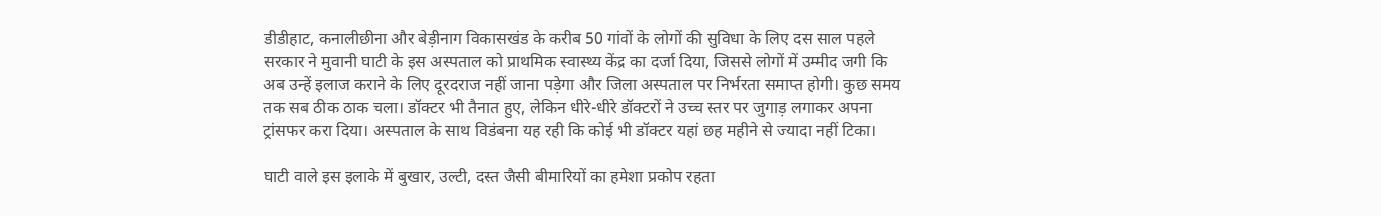डीडीहाट, कनालीछीना और बेड़ीनाग विकासखंड के करीब 50 गांवों के लोगों की सुविधा के लिए दस साल पहले सरकार ने मुवानी घाटी के इस अस्पताल को प्राथमिक स्वास्थ्य केंद्र का दर्जा दिया, जिससे लोगों में उम्मीद जगी कि अब उन्हें इलाज कराने के लिए दूरदराज नहीं जाना पड़ेगा और जिला अस्पताल पर निर्भरता समाप्त होगी। कुछ समय तक सब ठीक ठाक चला। डॉक्टर भी तैनात हुए, लेकिन धीरे-धीरे डॉक्टरों ने उच्च स्तर पर जुगाड़ लगाकर अपना ट्रांसफर करा दिया। अस्पताल के साथ विडंबना यह रही कि कोई भी डॉक्टर यहां छह महीने से ज्यादा नहीं टिका।

घाटी वाले इस इलाके में बुखार, उल्टी, दस्त जैसी बीमारियों का हमेशा प्रकोप रहता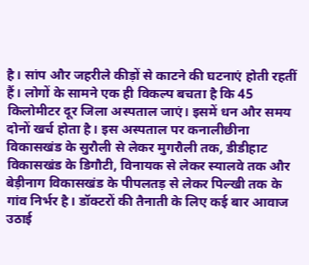है। सांप और जहरीले कीड़ों से काटने की घटनाएं होती रहतीं हैं। लोगों के सामने एक ही विकल्प बचता है कि 45 किलोमीटर दूर जिला अस्पताल जाएं। इसमें धन और समय दोनों खर्च होता है। इस अस्पताल पर कनालीछीना विकासखंड के सुरौली से लेकर मुगरौली तक, डीडीहाट विकासखंड के डिगौटी, विनायक से लेकर स्यालवे तक और बेड़ीनाग विकासखंड के पीपलतड़ से लेकर पिल्खी तक के गांव निर्भर है। डॉक्टरों की तैनाती के लिए कई बार आवाज उठाई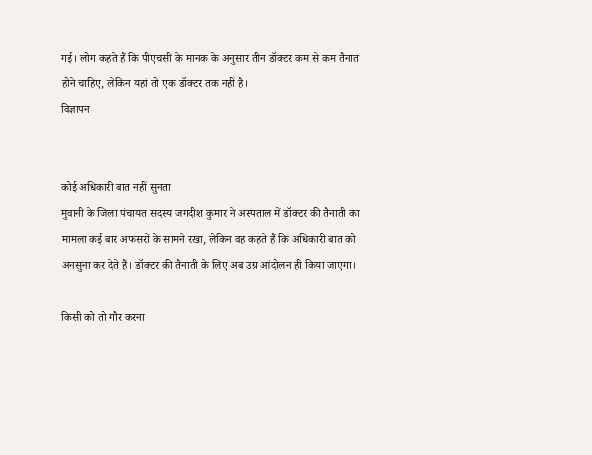गई। लोग कहते हैं कि पीएचसी के मानक के अनुसार तीन डॉक्टर कम से कम तैनात होने चाहिए, लेकिन यहां तो एक डॉक्टर तक नहीं है।
विज्ञापन


कोई अधिकारी बात नहीं सुनता
मुवानी के जिला पंचायत सदस्य जगदीश कुमार ने अस्पताल में डॉक्टर की तैनाती का मामला कई बार अफसरों के सामने रखा, लेकिन वह कहते हैं कि अधिकारी बात को अनसुना कर देते हैं। डॉक्टर की तैनाती के लिए अब उग्र आंदोलन ही किया जाएगा।

किसी को तो गौर करना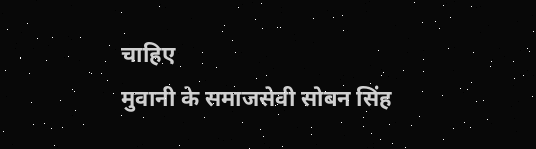चाहिए
मुवानी के समाजसेवी सोबन सिंह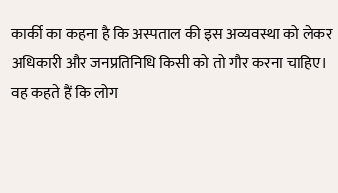कार्की का कहना है कि अस्पताल की इस अव्यवस्था को लेकर अधिकारी और जनप्रतिनिधि किसी को तो गौर करना चाहिए। वह कहते हैं कि लोग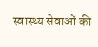स्वास्थ्य सेवाओं की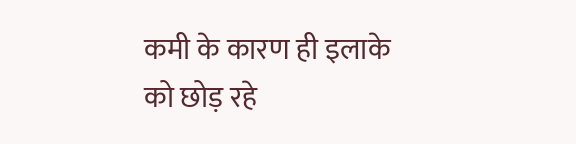कमी के कारण ही इलाके को छोड़ रहे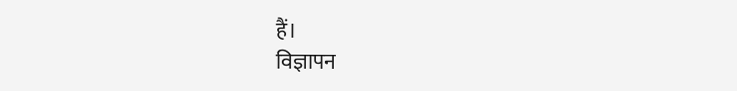हैं।
विज्ञापन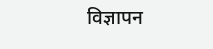विज्ञापन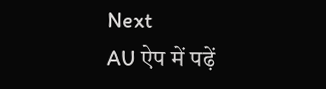Next
AU ऐप में पढ़ें